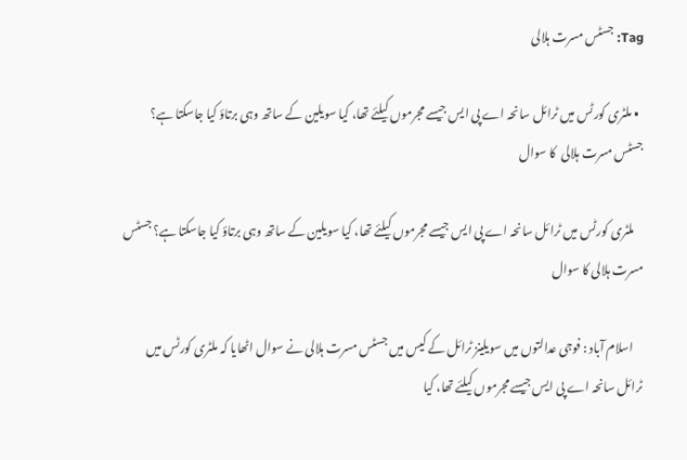Tag: جسٹس مسرت ہلالی

  • ملٹری کورٹس میں ٹرائل سانحہ اے پی ایس جیسے مجرموں کیلئے تھا، کیا سویلین کے ساتھ وہی برتاؤ کیا جاسکتا ہے؟ جسٹس مسرت ہلالی  کا سوال

    ملٹری کورٹس میں ٹرائل سانحہ اے پی ایس جیسے مجرموں کیلئے تھا، کیا سویلین کے ساتھ وہی برتاؤ کیا جاسکتا ہے؟ جسٹس مسرت ہلالی کا سوال

    اسلام آباد : فوجی عدالتوں میں سویلینز ٹرائل کے کیس میں جسٹس مسرت ہلالی نے سوال اٹھایا کہ ملٹری کورٹس میں ٹرائل سانحہ اے پی ایس جیسے مجرموں کیلئے تھا، کیا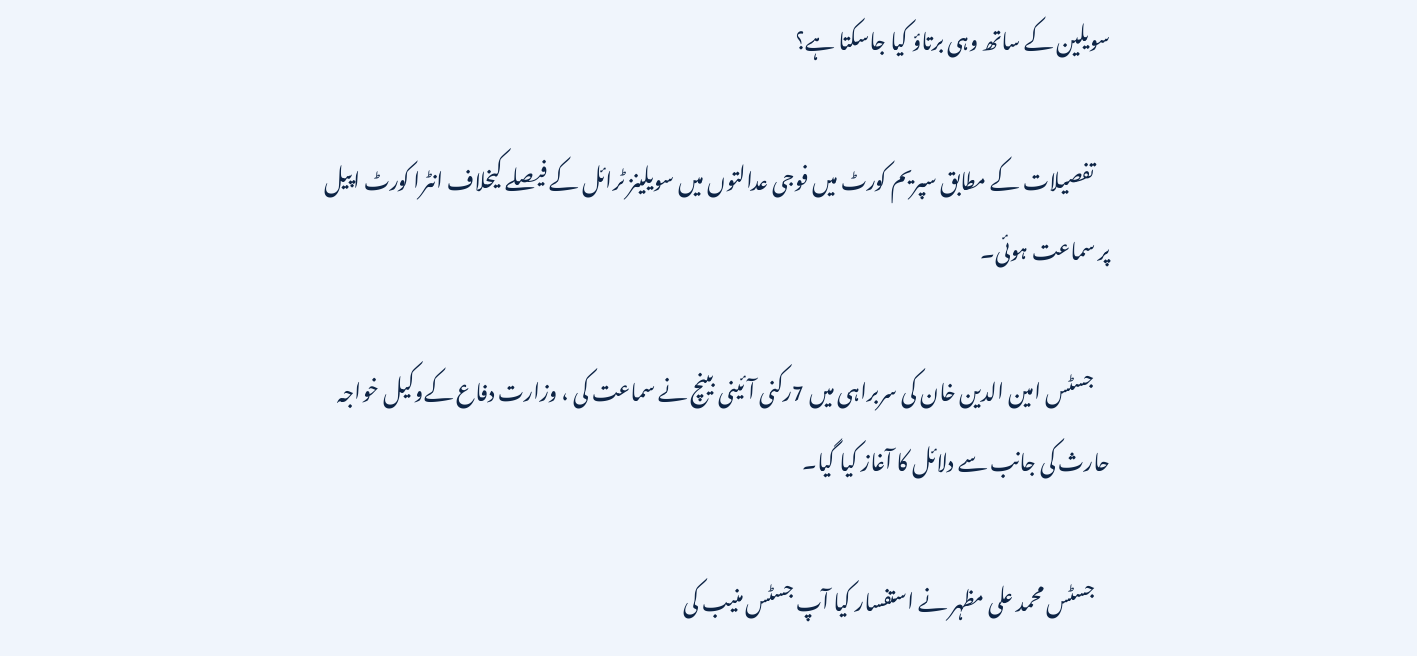سویلین کے ساتھ وہی برتاؤ کیا جاسکتا ہے؟

    تفصیلات کے مطابق سپریم کورٹ میں فوجی عدالتوں میں سویلینز ٹرائل کے فیصلے کیخلاف انٹرا کورٹ اپیل پر سماعت ہوئی۔

    جسٹس امین الدین خان کی سربراہی میں 7رکنی آئینی بینچ نے سماعت کی ، وزارت دفاع کےوکیل خواجہ حارث کی جانب سے دلائل کا آغاز کیا گیا۔

    جسٹس محمد علی مظہر نے استفسار کیا آپ جسٹس منیب کی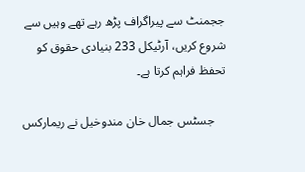ججمنٹ سے پیراگراف پڑھ رہے تھے وہیں سے شروع کریں، آرٹیکل 233 بنیادی حقوق کو تحفظ فراہم کرتا ہے۔

    جسٹس جمال خان مندوخیل نے ریمارکس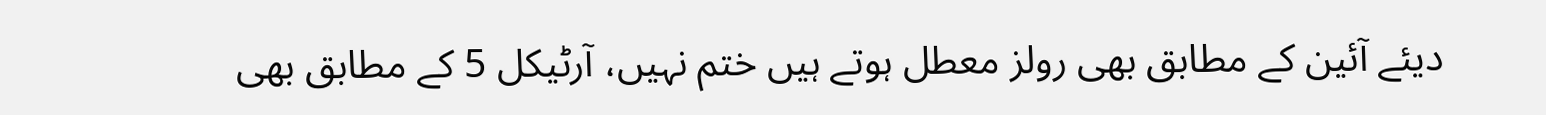دیئے آئین کے مطابق بھی رولز معطل ہوتے ہیں ختم نہیں، آرٹیکل 5 کے مطابق بھی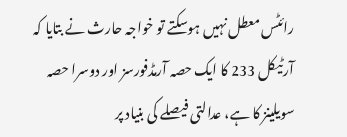رائٹس معطل نہیں ہوسکتے تو خواجہ حارث نے بتایا کہ آرٹیکل 233 کا ایک حصہ آرمڈفورسز اور دوسرا حصہ سویلینز کا ہے، عدالتی فیصلے کی بنیاد پر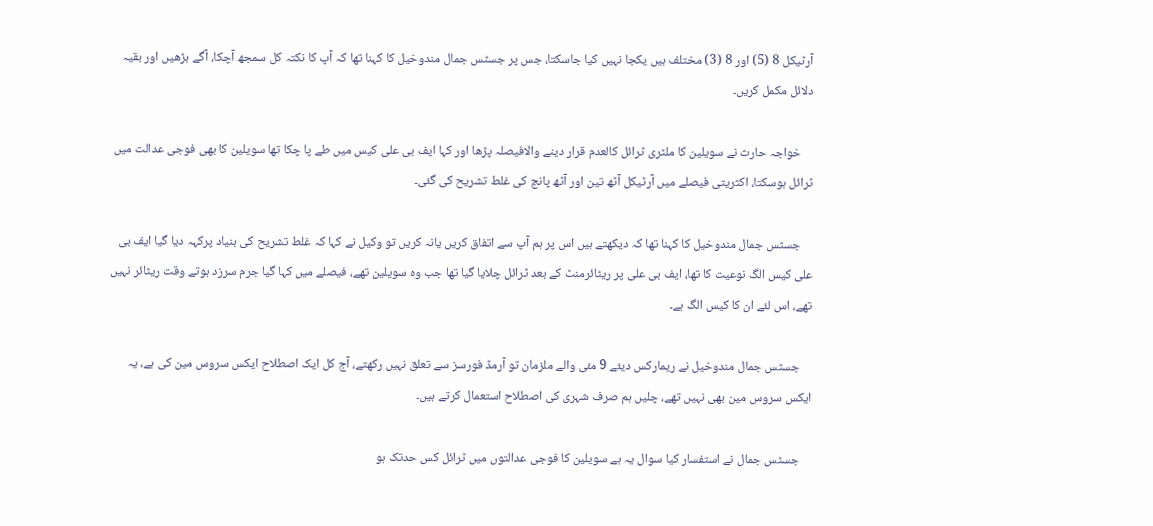آرٹیکل 8 (5) اور 8 (3) مختلف ہیں یکجا نہیں کیا جاسکتا، جس پر جسٹس جمال مندوخیل کا کہنا تھا کہ آپ کا نکتہ کل سمجھ آچکا، آگے بڑھیں اور بقیہ دلائل مکمل کریں۔

    خواجہ حارث نے سویلین کا ملٹری ٹرائل کالعدم قرار دینے والافیصلہ پڑھا اور کہا ایف بی علی کیس میں طے پا چکا تھا سویلین کا بھی فوجی عدالت میں ٹرائل ہوسکتا، اکثریتی فیصلے میں آرٹیکل آٹھ تین اور آٹھ پانچ کی غلط تشریح کی گئی۔

    جسٹس جمال مندوخیل کا کہنا تھا کہ دیکھتے ہیں اس پر ہم آپ سے اتفاق کریں یانہ کریں تو وکیل نے کہا کہ غلط تشریح کی بنیاد پرکہہ دیا گیا ایف بی علی کیس الگ نوعیت کا تھا، ایف بی علی پر ریٹائرمنٹ کے بعد ٹرائل چلایا گیا تھا جب وہ سویلین تھے، فیصلے میں کہا گیا جرم سرزد ہوتے وقت ریٹائر نہیں تھے، اس لئے ان کا کیس الگ ہے۔

    جسٹس جمال مندوخیل نے ریمارکس دیئے 9 مئی والے ملزمان تو آرمڈ فورسز سے تعلق نہیں رکھتے، آج کل ایک اصطلاح ایکس سروس مین کی ہے، یہ ایکس سروس مین بھی نہیں تھے، چلیں ہم صرف شہری کی اصطلاح استعمال کرتے ہیں۔

    جسٹس جمال نے استفسار کیا سوال یہ ہے سویلین کا فوجی عدالتوں میں ٹرائل کس حدتک ہو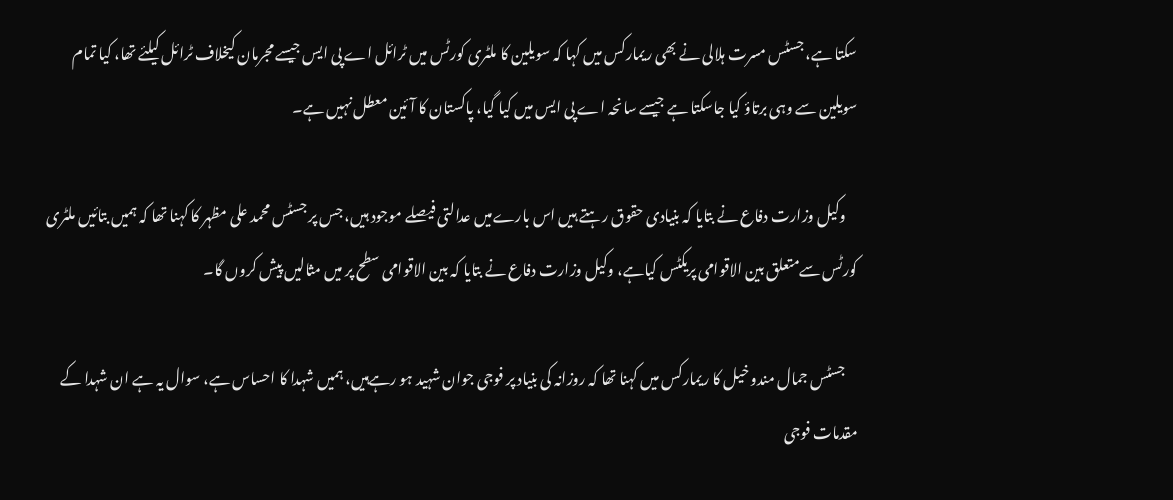سکتا ہے، جسٹس مسرت ہلالی نے بھی ریمارکس میں کہا کہ سویلین کا ملٹری کورٹس میں ٹرائل اے پی ایس جیسے مجرمان کیخلاف ٹرائل کیلئے تھا، کیا تمام سویلین سے وہی برتاؤ کیا جاسکتا ہے جیسے سانحہ اے پی ایس میں کیا گیا، پاکستان کا آئین معطل نہیں ہے۔

    وکیل وزارت دفاع نے بتایا کہ بنیادی حقوق رہتے ہیں اس بارےمیں عدالتی فیصلے موجود ہیں، جس پر جسٹس محمد علی مظہر کا کہنا تھا کہ ہمیں بتائیں ملٹری کورٹس سےمتعلق بین الاقوامی پریکٹس کیاہے، وکیل وزارت دفاع نے بتایا کہ بین الاقوامی سطح پر میں مثالیں پیش کروں گا۔

    جسٹس جمال مندوخیل کا ریمارکس میں کہنا تھا کہ روزانہ کی بنیاد پر فوجی جوان شہید ہو رہےہیں، ہمیں شہدا کا احساس ہے، سوال یہ ہے ان شہدا کے مقدمات فوجی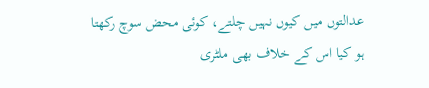عدالتوں میں کیوں نہیں چلتے، کوئی محض سوچ رکھتا ہو کیا اس کے خلاف بھی ملٹری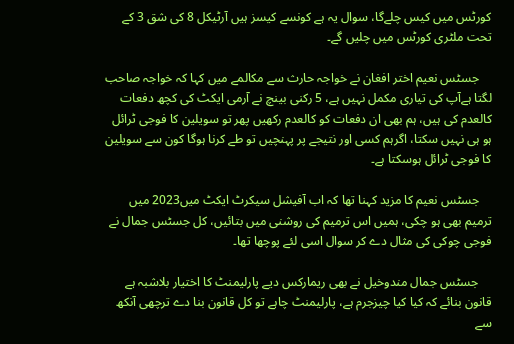کورٹس میں کیس چلےگا، سوال یہ ہے کونسے کیسز ہیں آرٹیکل 8 کی شق 3 کے تحت ملٹری کورٹس میں چلیں گے۔

    جسٹس نعیم اختر افغان نے خواجہ حارث سے مکالمے میں کہا کہ خواجہ صاحب لگتا ہےآپ کی تیاری مکمل نہیں ہے، 5 رکنی بینچ نے آرمی ایکٹ کی کچھ دفعات کالعدم کی ہیں، ہم بھی ان دفعات کو کالعدم رکھیں پھر تو سویلین کا فوجی ٹرائل ہو ہی نہیں سکتا، اگرہم کسی اور نتیجے پر پہنچیں تو طے کرنا ہوگا کون سے سویلین کا فوجی ٹرائل ہوسکتا ہے۔

    جسٹس نعیم کا مزید کہنا تھا کہ اب آفیشل سیکرٹ ایکٹ میں2023 میں ترمیم بھی ہو چکی، ہمیں اس ترمیم کی روشنی میں بتائیں، کل جسٹس جمال نے فوجی چوکی کی مثال دے کر سوال اسی لئے پوچھا تھا۔

    جسٹس جمال مندوخیل نے بھی ریمارکس دیے پارلیمنٹ کا اختیار بلاشبہ ہے قانون بنائے کہ کیا کیا چیزجرم ہے، پارلیمنٹ چاہے تو کل قانون بنا دے ترچھی آنکھ سے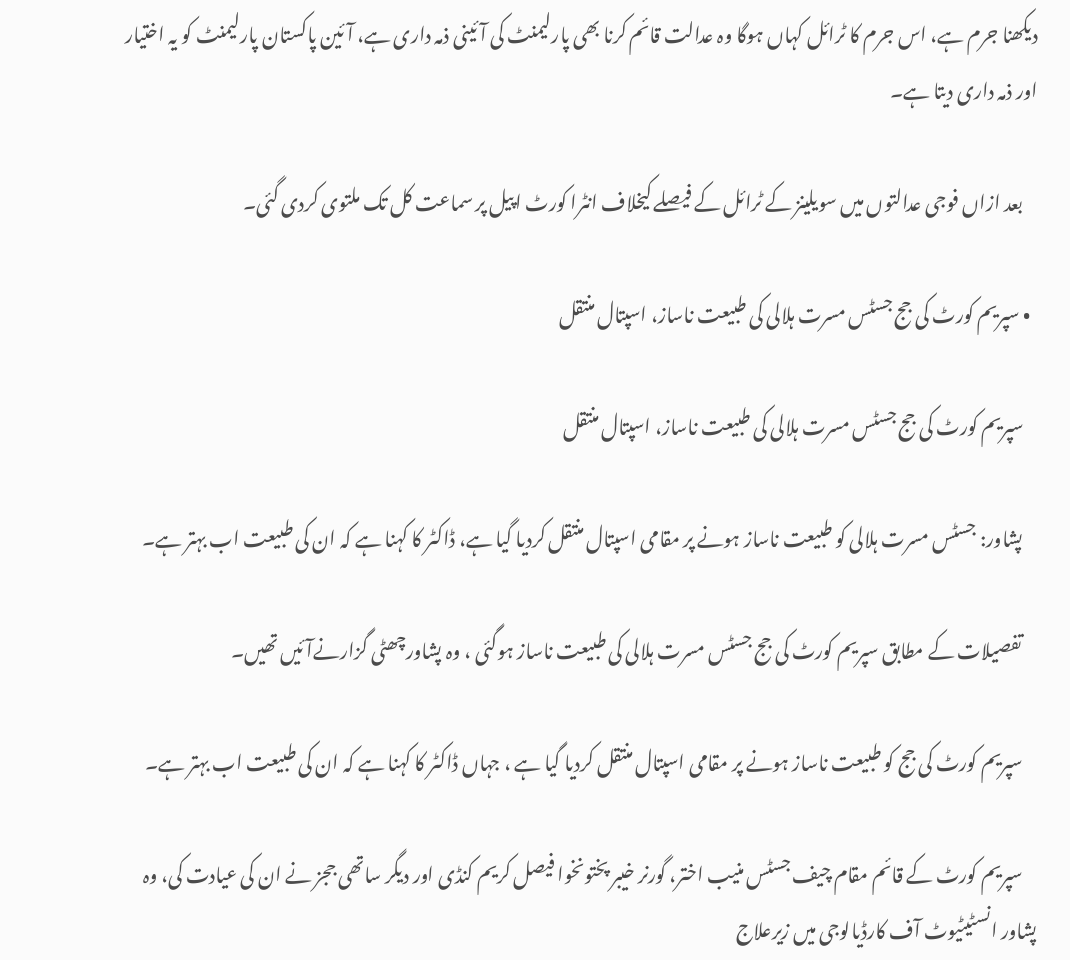دیکھنا جرم ہے، اس جرم کا ٹرائل کہاں ہوگا وہ عدالت قائم کرنا بھی پارلیمنٹ کی آئینی ذمہ داری ہے، آئین پاکستان پارلیمنٹ کو یہ اختیار اور ذمہ داری دیتا ہے۔

    بعد ازاں فوجی عدالتوں میں سویلینز کے ٹرائل کے فیصلے کیخلاف انٹرا کورٹ اپیل پر سماعت کل تک ملتوی کردی گئی۔

  • سپریم کورٹ کی جج جسٹس مسرت ہلالی کی طبیعت ناساز، اسپتال منتقل

    سپریم کورٹ کی جج جسٹس مسرت ہلالی کی طبیعت ناساز، اسپتال منتقل

    پشاور: جسٹس مسرت ہلالی کو طبیعت ناساز ہونے پر مقامی اسپتال منتقل کردیا گیا ہے، ڈاکٹر کا کہنا ہے کہ ان کی طبیعت اب بہتر ہے۔

    تفصیلات کے مطابق سپریم کورٹ کی جج جسٹس مسرت ہلالی کی طبیعت ناساز ہوگئی ، وہ پشاورچھٹی گزارنےآئیں تھیں۔

    سپریم کورٹ کی جج کو طبیعت ناساز ہونے پر مقامی اسپتال منتقل کردیا گیا ہے ، جہاں ڈاکٹر کا کہنا ہے کہ ان کی طبیعت اب بہتر ہے۔

    سپریم کورٹ کے قائم مقام چیف جسٹس منیب اختر، گورنر خیبر پختونخوا فیصل کریم کنڈی اور دیگر ساتھی ججز نے ان کی عیادت کی، وہ پشاور انسٹیٹیوٹ آف کارڈیالوجی میں زیرعلاج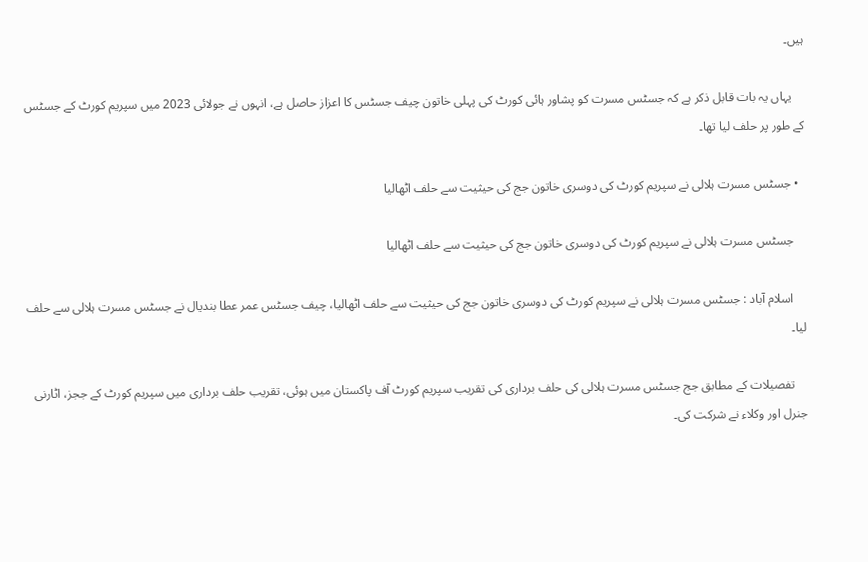ہیں۔

    یہاں یہ بات قابل ذکر ہے کہ جسٹس مسرت کو پشاور ہائی کورٹ کی پہلی خاتون چیف جسٹس کا اعزاز حاصل ہے، انہوں نے جولائی 2023 میں سپریم کورٹ کے جسٹس کے طور پر حلف لیا تھا۔

  • جسٹس مسرت ہلالی نے سپریم کورٹ کی دوسری خاتون جج کی حیثیت سے حلف اٹھالیا

    جسٹس مسرت ہلالی نے سپریم کورٹ کی دوسری خاتون جج کی حیثیت سے حلف اٹھالیا

    اسلام آباد : جسٹس مسرت ہلالی نے سپریم کورٹ کی دوسری خاتون جج کی حیثیت سے حلف اٹھالیا، چیف جسٹس عمر عطا بندیال نے جسٹس مسرت ہلالی سے حلف لیا۔

    تفصیلات کے مطابق جج جسٹس مسرت ہلالی کی حلف برداری کی تقریب سپریم کورٹ آف پاکستان میں ہوئی، تقریب حلف برداری میں سپریم کورٹ کے ججز، اٹارنی جنرل اور وکلاء نے شرکت کی۔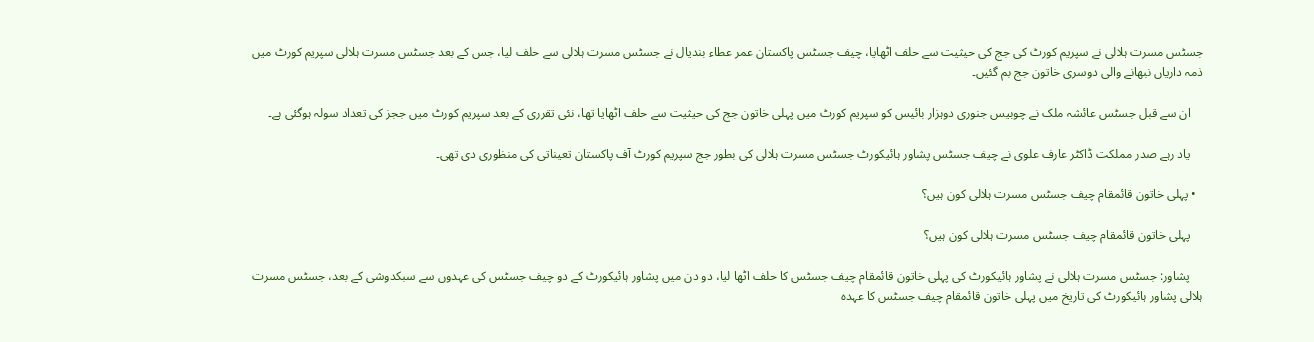جسٹس مسرت ہلالی نے سپریم کورٹ کی جج کی حیثیت سے حلف اٹھایا، چیف جسٹس پاکستان عمر عطاء بندیال نے جسٹس مسرت ہلالی سے حلف لیا، جس کے بعد جسٹس مسرت ہلالی سپریم کورٹ میں ذمہ داریاں نبھانے والی دوسری خاتون جج بم گئیں۔

    ان سے قبل جسٹس عائشہ ملک نے چوبیس جنوری دوہزار بائیس کو سپریم کورٹ میں پہلی خاتون جج کی حیثیت سے حلف اٹھایا تھا، نئی تقرری کے بعد سپریم کورٹ میں ججز کی تعداد سولہ ہوگئی ہے۔

    یاد رہے صدر مملکت ڈاکٹر عارف علوی نے چیف جسٹس پشاور ہائیکورٹ جسٹس مسرت ہلالی کی بطور جج سپریم کورٹ آف پاکستان تعیناتی کی منظوری دی تھی۔

  • پہلی خاتون قائمقام چیف جسٹس مسرت ہلالی کون ہیں؟

    پہلی خاتون قائمقام چیف جسٹس مسرت ہلالی کون ہیں؟

    پشاور: جسٹس مسرت ہلالی نے پشاور ہائیکورٹ کی پہلی خاتون قائمقام چیف جسٹس کا حلف اٹھا لیا، دو دن میں پشاور ہائیکورٹ کے دو چیف جسٹس کی عہدوں سے سبکدوشی کے بعد، جسٹس مسرت ہلالی پشاور ہائیکورٹ کی تاریخ میں پہلی خاتون قائمقام چیف جسٹس کا عہدہ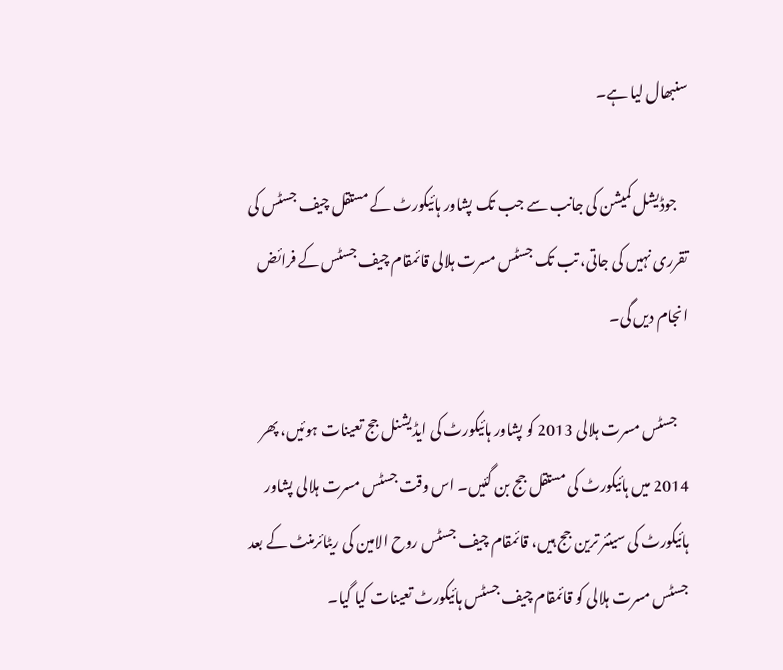سنبھال لیا ہے۔

    جوڈیشل کمیشن کی جانب سے جب تک پشاور ہائیکورٹ کے مستقل چیف جسٹس کی تقرری نہیں کی جاتی، تب تک جسٹس مسرت ہلالی قائمقام چیف جسٹس کے فرائض انجام دیں گی۔

    جسٹس مسرت ہلالی 2013 کو پشاور ہائیکورٹ کی ایڈیشنل جج تعینات ہوئیں، پھر 2014 میں ہائیکورٹ کی مستقل جج بن گئیں۔ اس وقت جسٹس مسرت ہلالی پشاور ہائیکورٹ کی سینئر ترین جج ہیں، قائمقام چیف جسٹس روح الامین کی ریٹائرمنٹ کے بعد جسٹس مسرت ہلالی کو قائمقام چیف جسٹس ہائیکورٹ تعینات کیا گیا۔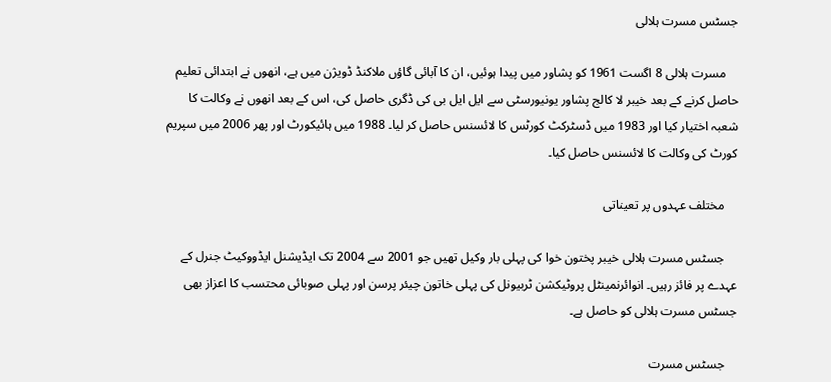جسٹس مسرت ہلالی

    مسرت ہلالی 8 اگست 1961 کو پشاور میں پیدا ہوئیں، ان کا آبائی گاؤں ملاکنڈ ڈویژن میں ہے، انھوں نے ابتدائی تعلیم حاصل کرنے کے بعد خیبر لا کالج پشاور یونیورسٹی سے ایل ایل بی کی ڈگری حاصل کی، اس کے بعد انھوں نے وکالت کا شعبہ اختیار کیا اور 1983 میں ڈسٹرکٹ کورٹس کا لائسنس حاصل کر لیا۔ 1988 میں ہائیکورٹ اور پھر 2006 میں سپریم کورٹ کی وکالت کا لائسنس حاصل کیا۔

    مختلف عہدوں پر تعیناتی

    جسٹس مسرت ہلالی خیبر پختون خوا کی پہلی بار وکیل تھیں جو 2001 سے 2004 تک ایڈیشنل ایڈووکیٹ جنرل کے عہدے پر فائز رہیں۔ انوائرنمینٹل پروٹیکشن ٹربیونل کی پہلی خاتون چیئر پرسن اور پہلی صوبائی محتسب کا اعزاز بھی جسٹس مسرت ہلالی کو حاصل ہے۔

    جسٹس مسرت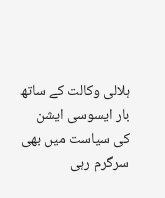ہلالی وکالت کے ساتھ بار ایسوسی ایشن کی سیاست میں بھی سرگرم رہی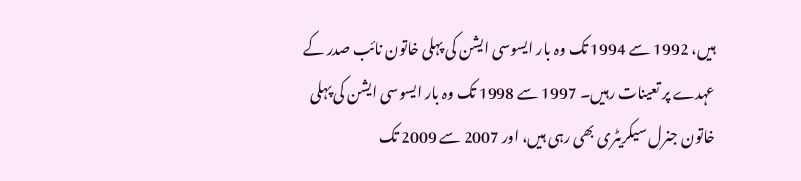ہیں، 1992 سے 1994 تک وہ بار ایسوسی ایشن کی پہلی خاتون نائب صدر کے عہدے پر تعینات رہیں۔ 1997 سے 1998 تک وہ بار ایسوسی ایشن کی پہلی خاتون جنرل سیکریٹری بھی رہی ہیں، اور 2007 سے 2009 تک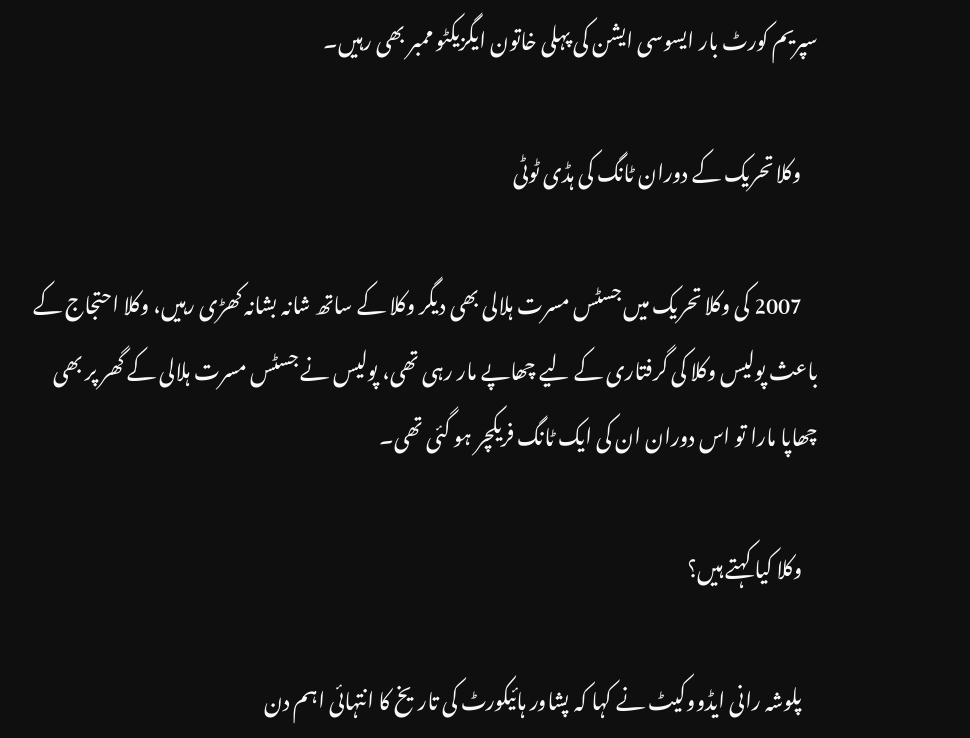سپریم کورٹ بار ایسوسی ایشن کی پہلی خاتون ایگزیکٹو ممبر بھی رہیں۔

    وکلا تحریک کے دوران ٹانگ کی ہڈی ٹوٹی

    2007 کی وکلا تحریک میں جسٹس مسرت ہلالی بھی دیگر وکلا کے ساتھ شانہ بشانہ کھڑی رہیں، وکلا احتجاج کے باعث پولیس وکلا کی گرفتاری کے لیے چھاپے مار رہی تھی، پولیس نے جسٹس مسرت ہلالی کے گھر پر بھی چھاپا مارا تو اس دوران ان کی ایک ٹانگ فریکچر ہو گئی تھی۔

    وکلا کیا کہتے ہیں؟

    پلوشہ رانی ایڈووکیٹ نے کہا کہ پشاور ہائیکورٹ کی تاریخ کا انتہائی اہم دن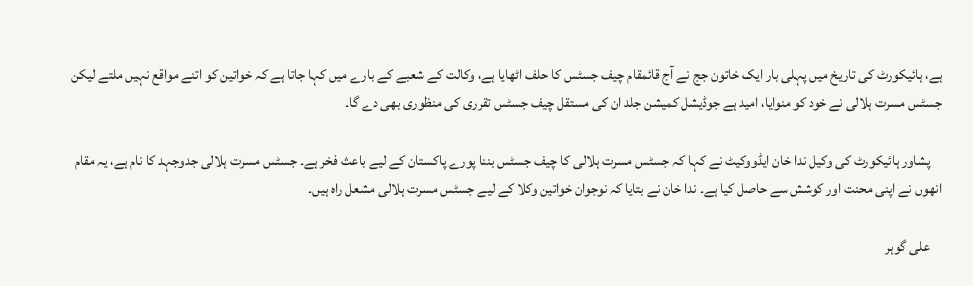ہے، ہائیکورٹ کی تاریخ میں پہلی بار ایک خاتون جج نے آج قائمقام چیف جسٹس کا حلف اٹھایا ہے، وکالت کے شعبے کے بارے میں کہا جاتا ہے کہ خواتین کو اتنے مواقع نہیں ملتے لیکن جسٹس مسرت ہلالی نے خود کو منوایا، امید ہے جوڈیشل کمیشن جلد ان کی مستقل چیف جسٹس تقرری کی منظوری بھی دے گا۔

    پشاور ہائیکورٹ کی وکیل ندا خان ایڈووکیٹ نے کہا کہ جسٹس مسرت ہلالی کا چیف جسٹس بننا پورے پاکستان کے لیے باعث فخر ہے۔ جسٹس مسرت ہلالی جدوجہد کا نام ہے، یہ مقام انھوں نے اپنی محنت اور کوشش سے حاصل کیا ہے۔ ندا خان نے بتایا کہ نوجوان خواتین وکلا کے لیے جسٹس مسرت ہلالی مشعل راہ ہیں۔

    علی گوہر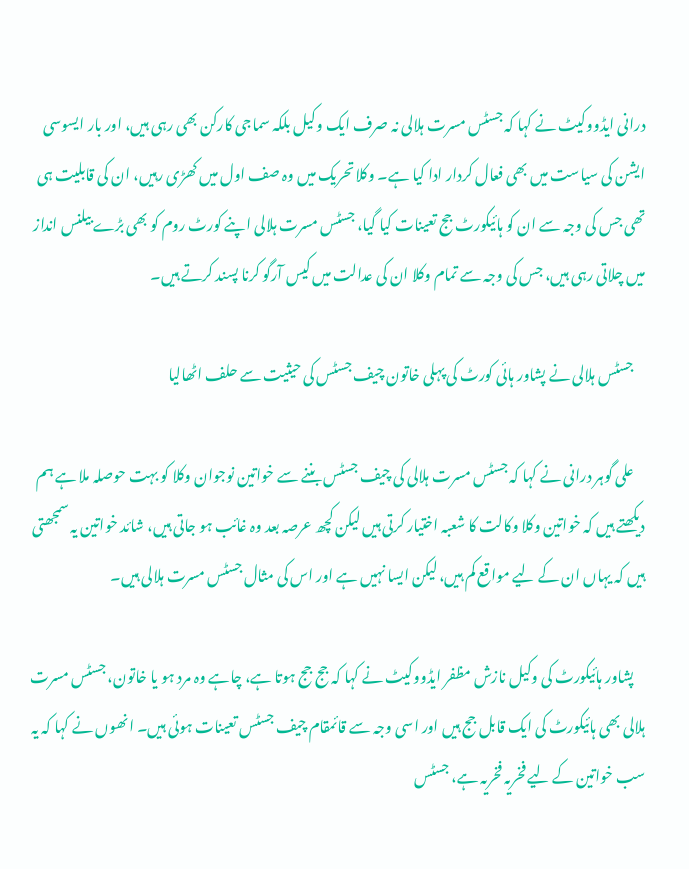درانی ایڈووکیٹ نے کہا کہ جسٹس مسرت ہلالی نہ صرف ایک وکیل بلکہ سماجی کارکن بھی رہی ہیں، اور بار ایسوسی ایشن کی سیاست میں بھی فعال کردار ادا کیا ہے۔ وکلا تحریک میں وہ صف اول میں کھڑی رہیں، ان کی قابلیت ہی تھی جس کی وجہ سے ان کو ہائیکورٹ جج تعینات کیا گیا، جسٹس مسرت ہلالی اپنے کورٹ روم کو بھی بڑے بیلنس انداز میں چلاتی رہی ہیں، جس کی وجہ سے تمام وکلا ان کی عدالت میں کیس آرگو کرنا پسند کرتے ہیں۔

    جسٹس ہلالی نے پشاور ہائی کورٹ کی پہلی خاتون چیف جسٹس کی حیثیت سے حلف اٹھالیا

    علی گوہر درانی نے کہا کہ جسٹس مسرت ہلالی کی چیف جسٹس بننے سے خواتین نوجوان وکلا کو بہت حوصلہ ملا ہے ہم دیکھتے ہیں کہ خواتین وکلا وکالت کا شعبہ اختیار کرتی ہیں لیکن کچھ عرصہ بعد وہ غائب ہو جاتی ہیں، شائد خواتین یہ سمجھتی ہیں کہ یہاں ان کے لیے مواقع کم ہیں، لیکن ایسا نہیں ہے اور اس کی مثال جسٹس مسرت ہلالی ہیں۔

    پشاور ہائیکورٹ کی وکیل نازش مظفر ایڈووکیٹ نے کہا کہ جج جج ہوتا ہے، چاہے وہ مرد ہو یا خاتون، جسٹس مسرت ہلالی بھی ہائیکورٹ کی ایک قابل جج ہیں اور اسی وجہ سے قائمقام چیف جسٹس تعینات ہوئی ہیں۔ انھوں نے کہا کہ یہ سب خواتین کے لیے فخریہ فخریہ ہے، جسٹس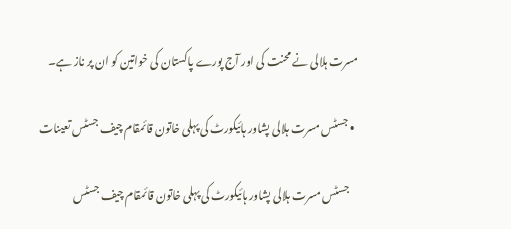مسرت ہلالی نے محنت کی اور آج پورے پاکستان کی خواتین کو ان پر ناز ہے۔

  • جسٹس مسرت ہلالی پشاور ہائیکورٹ کی پہلی خاتون قائمقام چیف جسٹس تعینات

    جسٹس مسرت ہلالی پشاور ہائیکورٹ کی پہلی خاتون قائمقام چیف جسٹس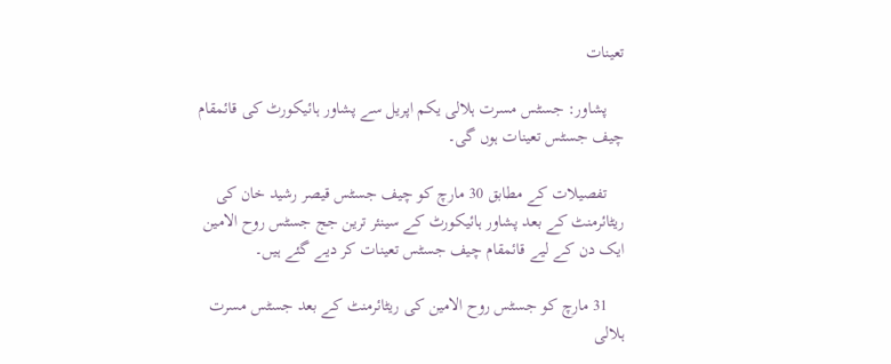تعینات

    پشاور: جسٹس مسرت ہلالی یکم اپریل سے پشاور ہائیکورٹ کی قائمقام چیف جسٹس تعینات ہوں گی۔

    تفصیلات کے مطابق 30 مارچ کو چیف جسٹس قیصر رشید خان کی ریٹائرمنٹ کے بعد پشاور ہائیکورٹ کے سینئر ترین جج جسٹس روح الامین ایک دن کے لیے قائمقام چیف جسٹس تعینات کر دیے گئے ہیں۔

    31 مارچ کو جسٹس روح الامین کی ریٹائرمنٹ کے بعد جسٹس مسرت ہلالی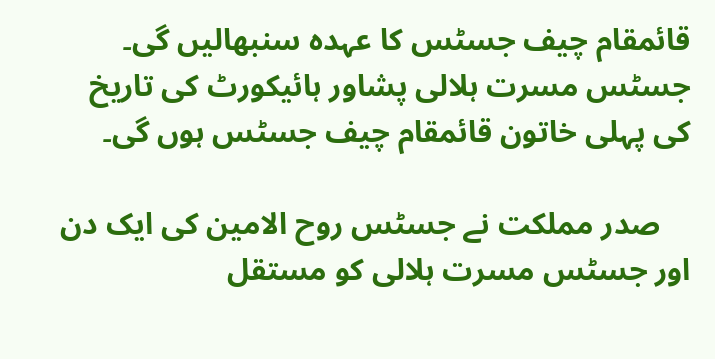قائمقام چیف جسٹس کا عہدہ سنبھالیں گی۔ جسٹس مسرت ہلالی پشاور ہائیکورٹ کی تاریخ کی پہلی خاتون قائمقام چیف جسٹس ہوں گی۔

    صدر مملکت نے جسٹس روح الامین کی ایک دن اور جسٹس مسرت ہلالی کو مستقل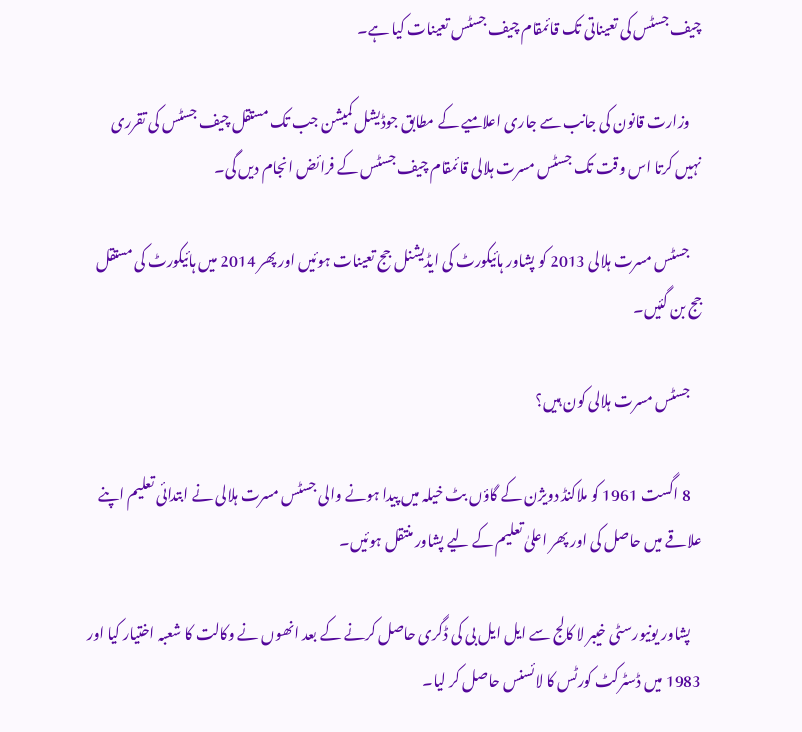چیف جسٹس کی تعیناتی تک قائمقام چیف جسٹس تعینات کیا ہے۔

    وزارت قانون کی جانب سے جاری اعلامیے کے مطابق جوڈیشل کمیشن جب تک مستقل چیف جسٹس کی تقرری نہیں کرتا اس وقت تک جسٹس مسرت ہلالی قائمقام چیف جسٹس کے فرائض انجام دیں گی۔

    جسٹس مسرت ہلالی 2013 کو پشاور ہائیکورٹ کی ایڈیشنل جج تعینات ہوئیں اور پھر 2014 میں ہائیکورٹ کی مستقل جج بن گئیں۔

    جسٹس مسرت ہلالی کون ہیں؟

    8 اگست 1961 کو ملاکنڈ دویژن کے گاؤں بٹ خیلہ میں پیدا ہونے والی جسٹس مسرت ہلالی نے ابتدائی تعلیم اپنے علاقے میں حاصل کی اور پھر اعلیٰ تعلیم کے لیے پشاور منتقل ہوئیں۔

    پشاور یونیورسٹی خیبر لا کالج سے ایل ایل بی کی ڈگری حاصل کرنے کے بعد انھوں نے وکالت کا شعبہ اختیار کیا اور 1983 میں ڈسٹرکٹ کورٹس کا لائسنس حاصل کر لیا۔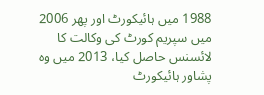1988 میں ہائیکورٹ اور پھر 2006 میں سپریم کورٹ کی وکالت کا لائسنس حاصل کیا، 2013 میں وہ پشاور ہائیکورٹ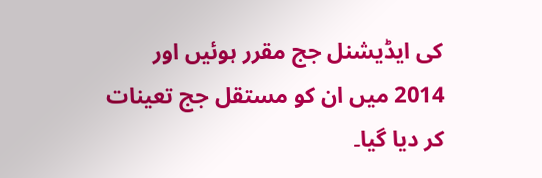کی ایڈیشنل جج مقرر ہوئیں اور 2014 میں ان کو مستقل جج تعینات کر دیا گیا۔